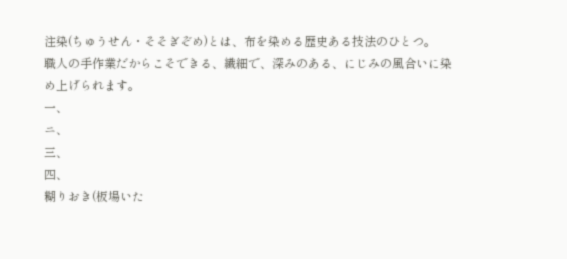注染(ちゅうせん・そそぎぞめ)とは、布を染める歴史ある技法のひとつ。
職人の手作業だからこそできる、繊細で、深みのある、にじみの風合いに染め上げられます。
一、
ニ、
三、
四、
糊りおき(板場いた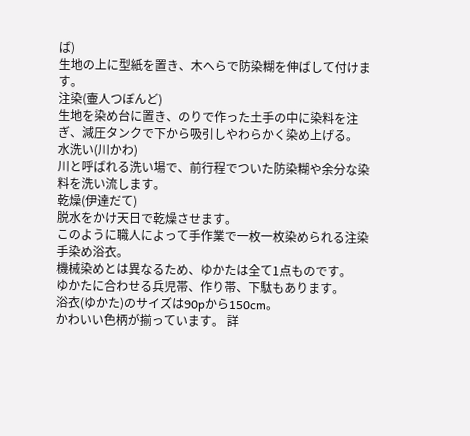ば)
生地の上に型紙を置き、木へらで防染糊を伸ばして付けます。
注染(壷人つぼんど)
生地を染め台に置き、のりで作った土手の中に染料を注ぎ、減圧タンクで下から吸引しやわらかく染め上げる。
水洗い(川かわ)
川と呼ばれる洗い場で、前行程でついた防染糊や余分な染料を洗い流します。
乾燥(伊達だて)
脱水をかけ天日で乾燥させます。
このように職人によって手作業で一枚一枚染められる注染手染め浴衣。
機械染めとは異なるため、ゆかたは全て1点ものです。
ゆかたに合わせる兵児帯、作り帯、下駄もあります。
浴衣(ゆかた)のサイズは90pから150cm。
かわいい色柄が揃っています。 詳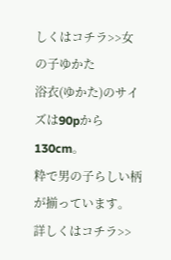しくはコチラ>>女の子ゆかた
浴衣(ゆかた)のサイズは90pから130cm。
粋で男の子らしい柄が揃っています。 詳しくはコチラ>>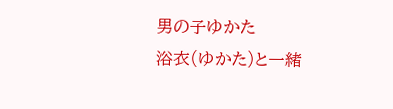男の子ゆかた
浴衣(ゆかた)と一緒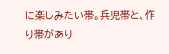に楽しみたい帯。兵児帯と、作り帯があり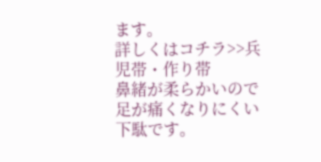ます。
詳しくはコチラ>>兵児帯・作り帯
鼻緒が柔らかいので足が痛くなりにくい下駄です。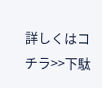詳しくはコチラ>>下駄